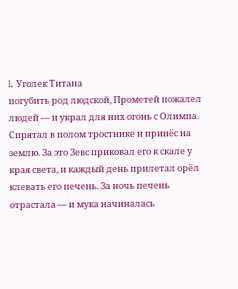I. Уголек Титана
погубить род людской, Прометей пожалел людей — и украл для них огонь с Олимпа. Спрятал в полом тростнике и принёс на землю. За это Зевс приковал его к скале у края света, и каждый день прилетал орёл клевать его печень. За ночь печень отрастала — и мука начиналась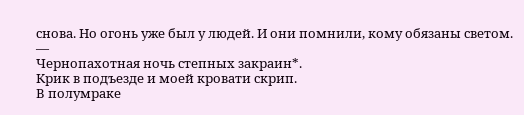снова. Но огонь уже был у людей. И они помнили, кому обязаны светом.
—
Чернопахотная ночь степных закраин*.
Крик в подъезде и моей кровати скрип.
В полумраке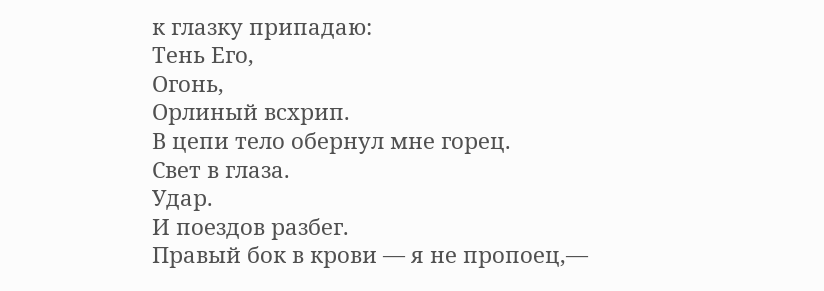к глазку припадаю:
Тень Его,
Огонь,
Орлиный всхрип.
В цепи тело обернул мне горец.
Свет в глаза.
Удар.
И поездов разбег.
Правый бок в крови — я не пропоец,—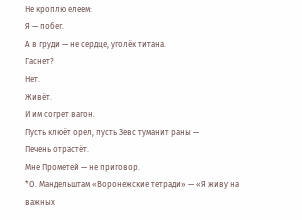Не кроплю елеем:
Я — побег.
А в груди — не сердце, уголёк титана.
Гаснет?
Нет.
Живёт.
И им согрет вагон.
Пусть клюёт орел, пусть Зевс туманит раны —
Печень отрастёт.
Мне Прометей — не приговор.
*О. Мандельштам «Воронежские тетради» — «Я живу на важных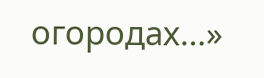огородах…»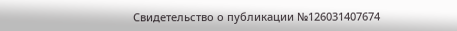Свидетельство о публикации №126031407674